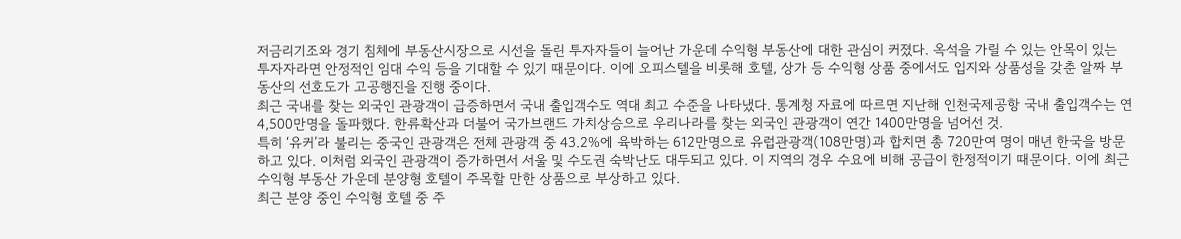저금리기조와 경기 침체에 부동산시장으로 시선을 돌린 투자자들이 늘어난 가운데 수익형 부동산에 대한 관심이 커졌다. 옥석을 가릴 수 있는 안목이 있는 투자자라면 안정적인 임대 수익 등을 기대할 수 있기 때문이다. 이에 오피스텔을 비롯해 호텔, 상가 등 수익형 상품 중에서도 입지와 상품성을 갖춘 알짜 부동산의 선호도가 고공행진을 진행 중이다.
최근 국내를 찾는 외국인 관광객이 급증하면서 국내 출입객수도 역대 최고 수준을 나타냈다. 통계청 자료에 따르면 지난해 인천국제공항 국내 출입객수는 연 4,500만명을 돌파했다. 한류확산과 더불어 국가브랜드 가치상승으로 우리나라를 찾는 외국인 관광객이 연간 1400만명을 넘어선 것.
특히 ‘유커’라 불리는 중국인 관광객은 전체 관광객 중 43.2%에 육박하는 612만명으로 유럽관광객(108만명)과 합치면 총 720만여 명이 매년 한국을 방문하고 있다. 이처럼 외국인 관광객이 증가하면서 서울 및 수도권 숙박난도 대두되고 있다. 이 지역의 경우 수요에 비해 공급이 한정적이기 때문이다. 이에 최근 수익형 부동산 가운데 분양형 호텔이 주목할 만한 상품으로 부상하고 있다.
최근 분양 중인 수익형 호텔 중 주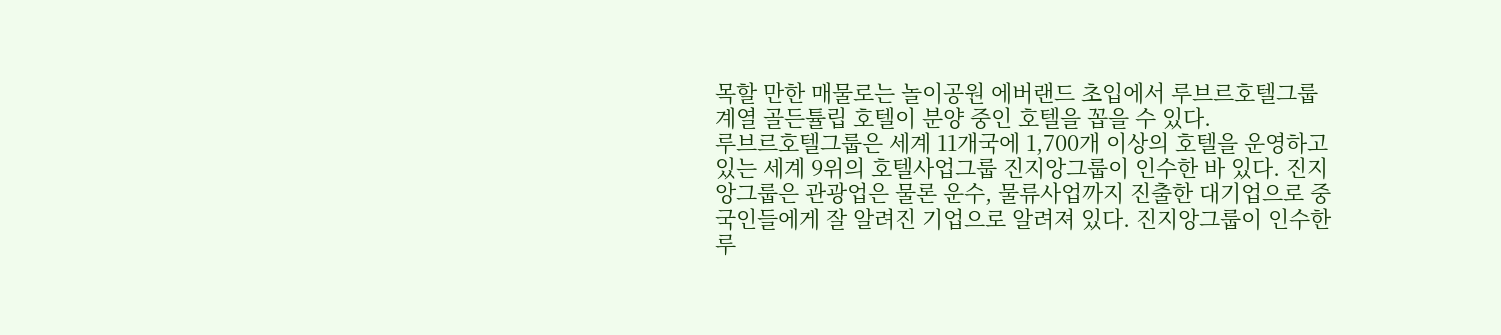목할 만한 매물로는 놀이공원 에버랜드 초입에서 루브르호텔그룹 계열 골든튤립 호텔이 분양 중인 호텔을 꼽을 수 있다.
루브르호텔그룹은 세계 11개국에 1,700개 이상의 호텔을 운영하고 있는 세계 9위의 호텔사업그룹 진지앙그룹이 인수한 바 있다. 진지앙그룹은 관광업은 물론 운수, 물류사업까지 진출한 대기업으로 중국인들에게 잘 알려진 기업으로 알려져 있다. 진지앙그룹이 인수한 루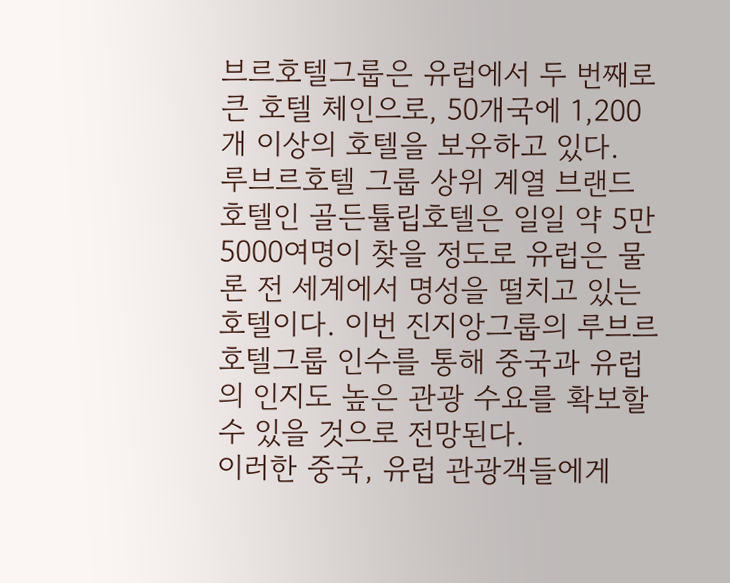브르호텔그룹은 유럽에서 두 번째로 큰 호텔 체인으로, 50개국에 1,200개 이상의 호텔을 보유하고 있다.
루브르호텔 그룹 상위 계열 브랜드 호텔인 골든튤립호텔은 일일 약 5만5000여명이 찾을 정도로 유럽은 물론 전 세계에서 명성을 떨치고 있는 호텔이다. 이번 진지앙그룹의 루브르호텔그룹 인수를 통해 중국과 유럽의 인지도 높은 관광 수요를 확보할 수 있을 것으로 전망된다.
이러한 중국, 유럽 관광객들에게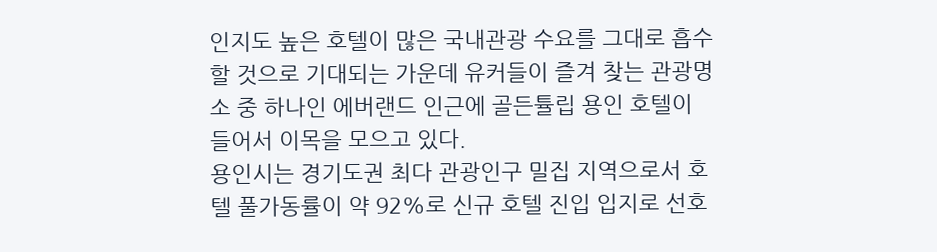인지도 높은 호텔이 많은 국내관광 수요를 그대로 흡수할 것으로 기대되는 가운데 유커들이 즐겨 찾는 관광명소 중 하나인 에버랜드 인근에 골든튤립 용인 호텔이 들어서 이목을 모으고 있다.
용인시는 경기도권 최다 관광인구 밀집 지역으로서 호텔 풀가동률이 약 92%로 신규 호텔 진입 입지로 선호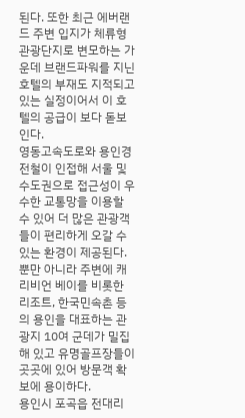된다. 또한 최근 에버랜드 주변 입지가 체류형 관광단지로 변모하는 가운데 브랜드파워를 지닌 호텔의 부재도 지적되고 있는 실정이어서 이 호텔의 공급이 보다 돋보인다.
영동고속도로와 용인경전철이 인접해 서울 및 수도권으로 접근성이 우수한 교통망을 이용할 수 있어 더 많은 관광객들이 편리하게 오갈 수 있는 환경이 제공된다. 뿐만 아니라 주변에 캐리비언 베이를 비롯한 리조트, 한국민속촌 등의 용인을 대표하는 관광지 10여 군데가 밀집해 있고 유명골프장들이 곳곳에 있어 방문객 확보에 용이하다.
용인시 포곡읍 전대리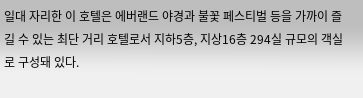일대 자리한 이 호텔은 에버랜드 야경과 불꽃 페스티벌 등을 가까이 즐길 수 있는 최단 거리 호텔로서 지하5층, 지상16층 294실 규모의 객실로 구성돼 있다.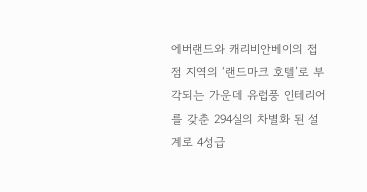에버랜드와 캐리비안베이의 접점 지역의 ‘랜드마크 호텔’로 부각되는 가운데 유럽풍 인테리어를 갖춘 294실의 차별화 된 설계로 4성급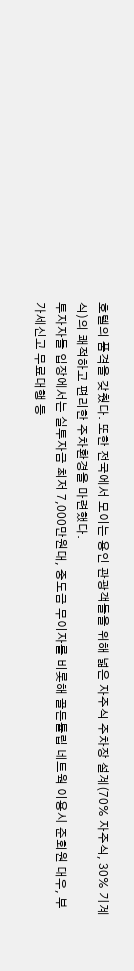호텔의 품격을 갖췄다. 또한 전국에서 모이는 용인 관광객들을 위해 넓은 자주식 주차장 설계(70% 자주식, 30% 기계식)의 쾌적하고 편리한 주차환경을 마련했다.
투자자들 입장에서는 실투자금 최저 7,000만원대, 중도금 무이자를 비롯해 골든튤립 네트웍 이용시 준회원 대우, 부가세신고 무료대행 등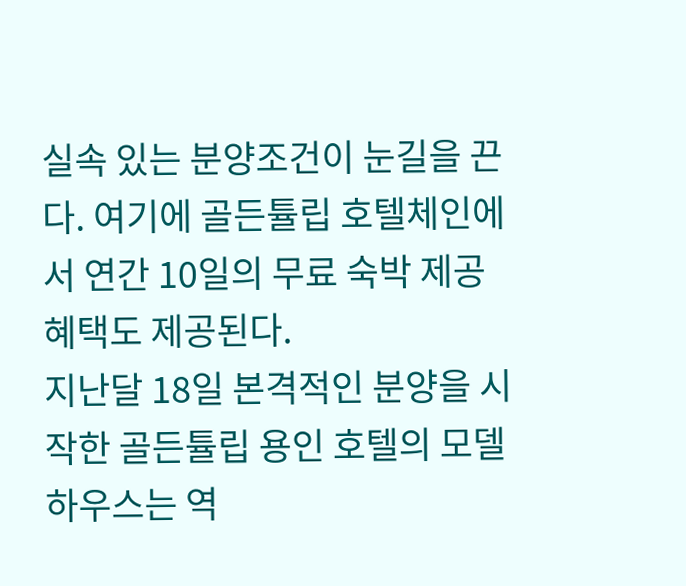실속 있는 분양조건이 눈길을 끈다. 여기에 골든튤립 호텔체인에서 연간 10일의 무료 숙박 제공 혜택도 제공된다.
지난달 18일 본격적인 분양을 시작한 골든튤립 용인 호텔의 모델하우스는 역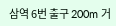삼역 6번 출구 200m 거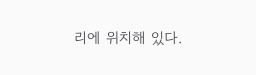리에 위치해 있다.